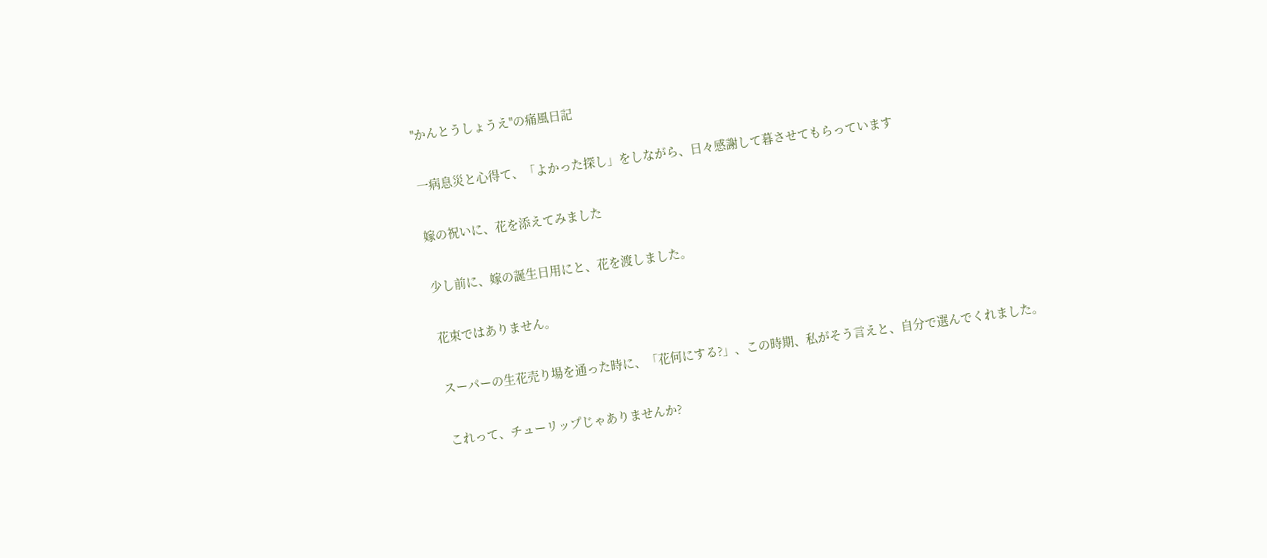''かんとうしょうえ''の痛風日記

一病息災と心得て、「よかった探し」をしながら、日々感謝して暮させてもらっています

嫁の祝いに、花を添えてみました

少し前に、嫁の誕生日用にと、花を渡しました。

花束ではありません。

スーパーの生花売り場を通った時に、「花何にする?」、この時期、私がそう言えと、自分で選んでくれました。

これって、チューリップじゃありませんか?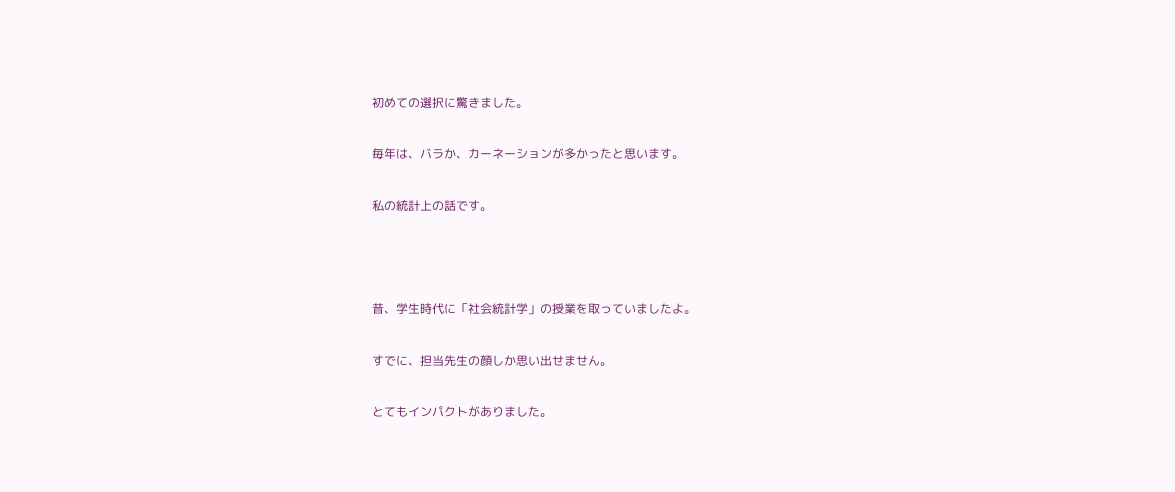初めての選択に驚きました。

毎年は、バラか、カーネーションが多かったと思います。

私の統計上の話です。



昔、学生時代に「社会統計学」の授業を取っていましたよ。

すでに、担当先生の顔しか思い出せません。

とてもインパクトがありました。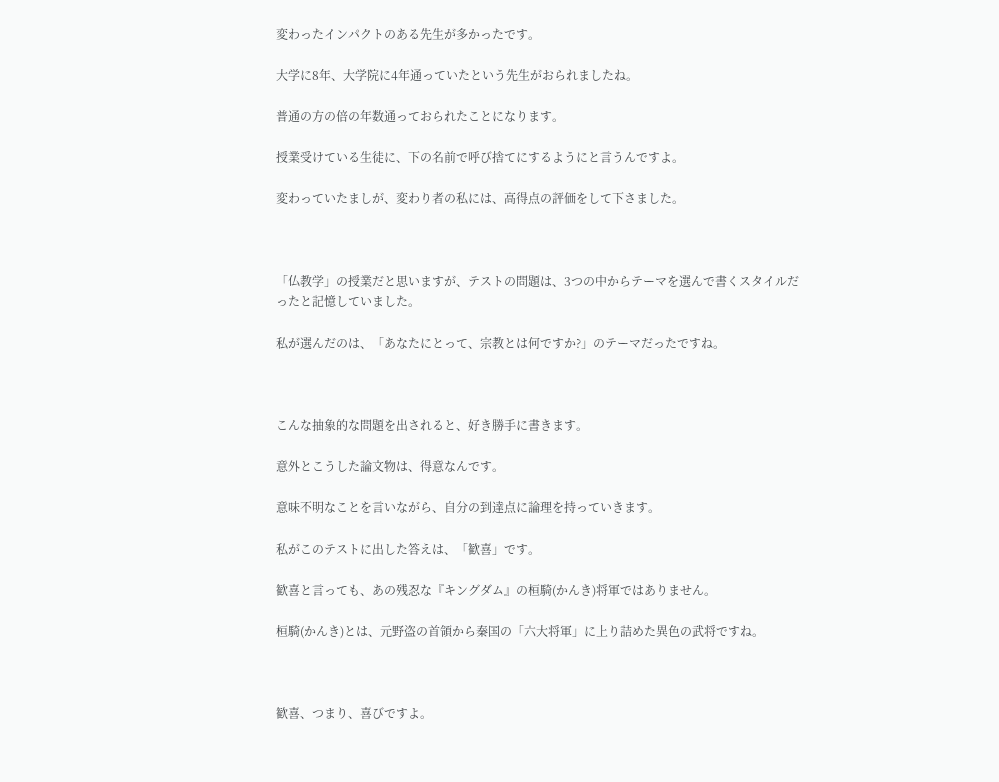変わったインパクトのある先生が多かったです。

大学に8年、大学院に4年通っていたという先生がおられましたね。

普通の方の倍の年数通っておられたことになります。

授業受けている生徒に、下の名前で呼び捨てにするようにと言うんですよ。

変わっていたましが、変わり者の私には、高得点の評価をして下さました。



「仏教学」の授業だと思いますが、テストの問題は、3つの中からテーマを選んで書くスタイルだったと記憶していました。

私が選んだのは、「あなたにとって、宗教とは何ですか?」のテーマだったですね。



こんな抽象的な問題を出されると、好き勝手に書きます。

意外とこうした論文物は、得意なんです。

意味不明なことを言いながら、自分の到達点に論理を持っていきます。

私がこのテストに出した答えは、「歓喜」です。

歓喜と言っても、あの残忍な『キングダム』の桓騎(かんき)将軍ではありません。

桓騎(かんき)とは、元野盗の首領から秦国の「六大将軍」に上り詰めた異色の武将ですね。



歓喜、つまり、喜びですよ。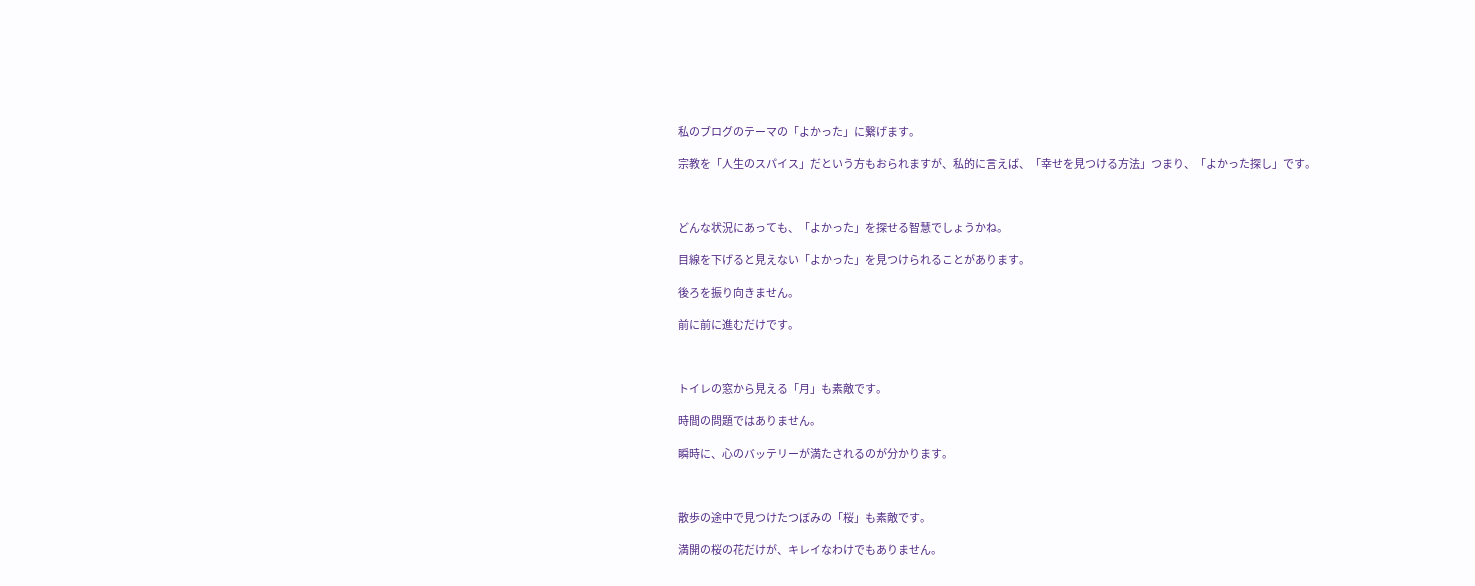私のブログのテーマの「よかった」に繋げます。

宗教を「人生のスパイス」だという方もおられますが、私的に言えば、「幸せを見つける方法」つまり、「よかった探し」です。



どんな状況にあっても、「よかった」を探せる智慧でしょうかね。

目線を下げると見えない「よかった」を見つけられることがあります。

後ろを振り向きません。

前に前に進むだけです。



トイレの窓から見える「月」も素敵です。

時間の問題ではありません。

瞬時に、心のバッテリーが満たされるのが分かります。



散歩の途中で見つけたつぼみの「桜」も素敵です。

満開の桜の花だけが、キレイなわけでもありません。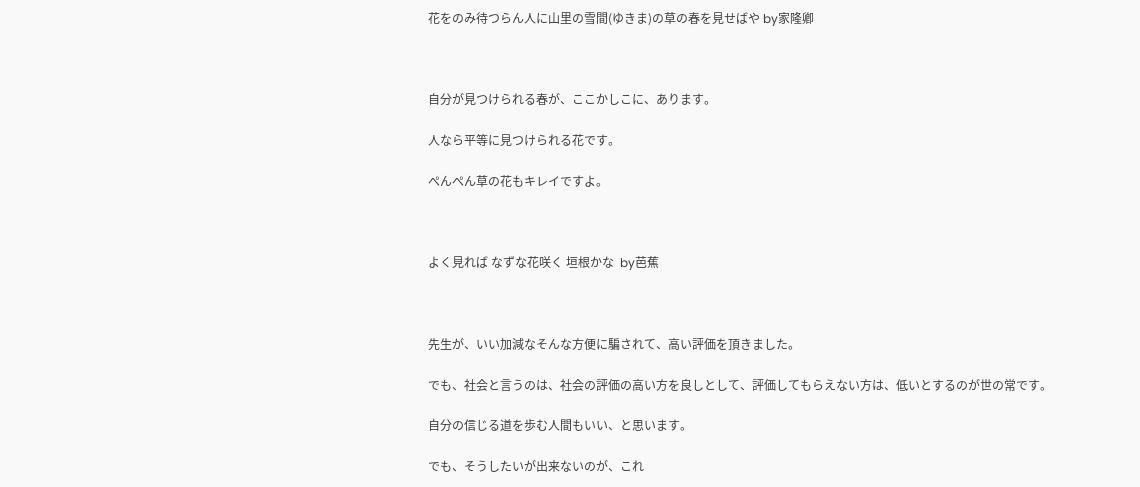花をのみ待つらん人に山里の雪間(ゆきま)の草の春を見せばや by家隆卿



自分が見つけられる春が、ここかしこに、あります。

人なら平等に見つけられる花です。

ぺんぺん草の花もキレイですよ。



よく見れば なずな花咲く 垣根かな  by芭蕉



先生が、いい加減なそんな方便に騙されて、高い評価を頂きました。

でも、社会と言うのは、社会の評価の高い方を良しとして、評価してもらえない方は、低いとするのが世の常です。

自分の信じる道を歩む人間もいい、と思います。

でも、そうしたいが出来ないのが、これ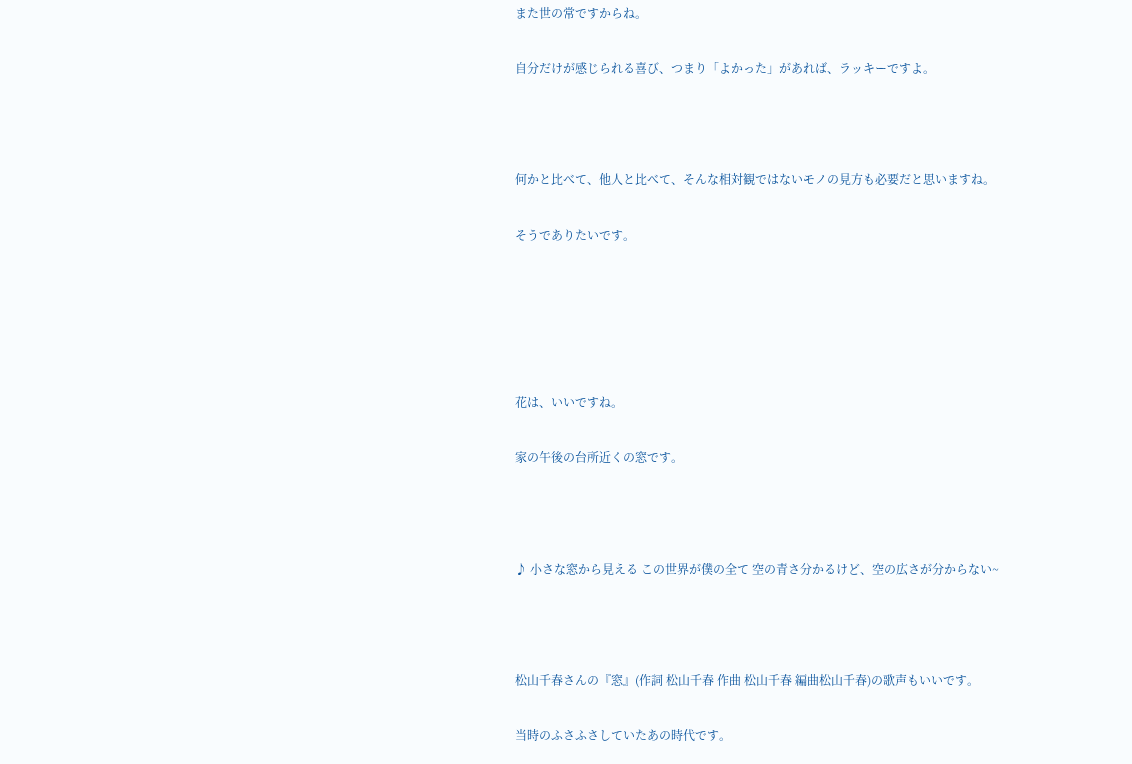また世の常ですからね。

自分だけが感じられる喜び、つまり「よかった」があれば、ラッキーですよ。



何かと比べて、他人と比べて、そんな相対観ではないモノの見方も必要だと思いますね。

そうでありたいです。





花は、いいですね。

家の午後の台所近くの窓です。



♪ 小さな窓から見える この世界が僕の全て 空の青さ分かるけど、空の広さが分からない~



松山千春さんの『窓』(作詞 松山千春 作曲 松山千春 編曲松山千春)の歌声もいいです。

当時のふさふさしていたあの時代です。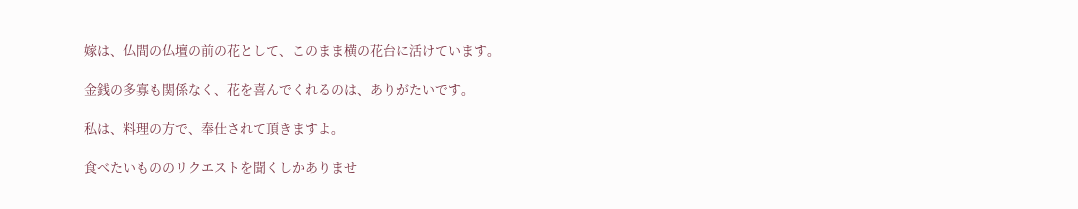嫁は、仏間の仏壇の前の花として、このまま横の花台に活けています。

金銭の多寡も関係なく、花を喜んでくれるのは、ありがたいです。

私は、料理の方で、奉仕されて頂きますよ。

食べたいもののリクエストを聞くしかありませ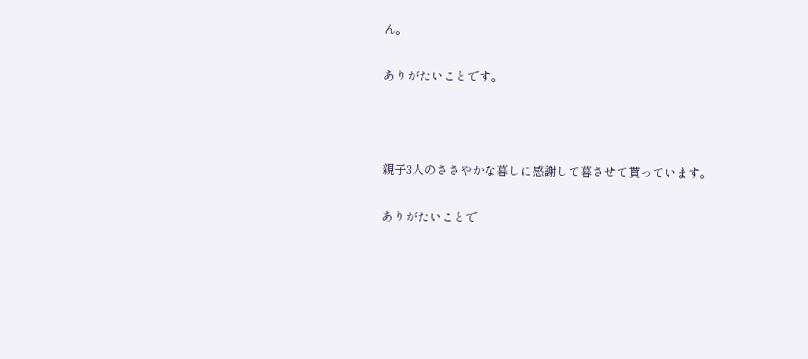ん。

ありがたいことです。



親子3人のささやかな暮しに感謝して暮させて貰っています。

ありがたいことで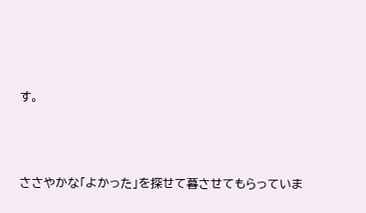す。



ささやかな「よかった」を探せて暮させてもらっていま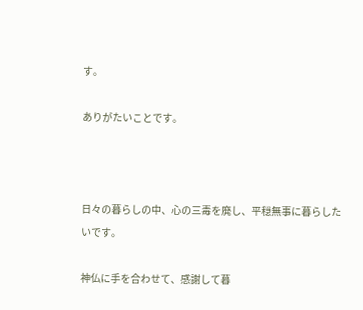す。

ありがたいことです。



日々の暮らしの中、心の三毒を廃し、平穏無事に暮らしたいです。

神仏に手を合わせて、感謝して暮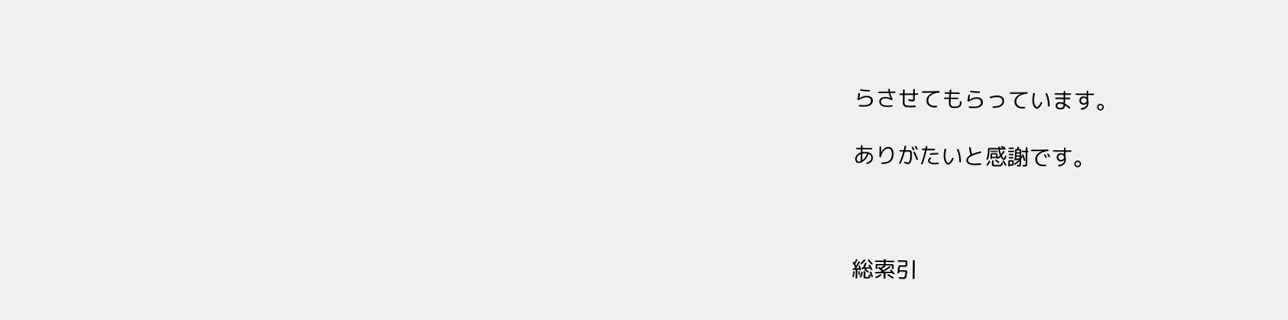らさせてもらっています。

ありがたいと感謝です。



総索引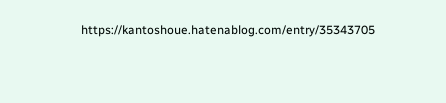https://kantoshoue.hatenablog.com/entry/35343705